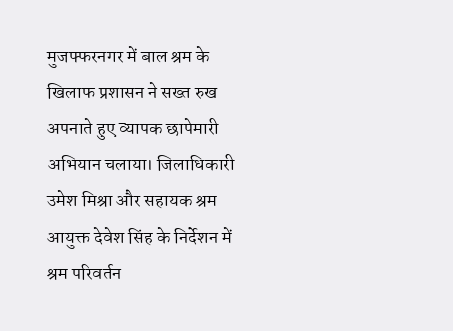मुजफ्फरनगर में बाल श्रम के खिलाफ प्रशासन ने सख्त रुख अपनाते हुए व्यापक छापेमारी अभियान चलाया। जिलाधिकारी उमेश मिश्रा और सहायक श्रम आयुक्त देवेश सिंह के निर्देशन में श्रम परिवर्तन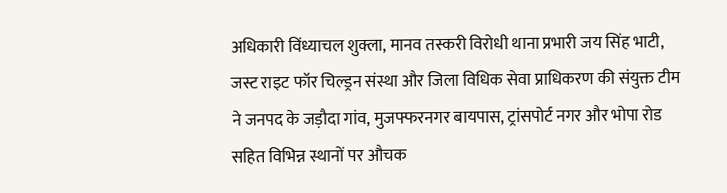अधिकारी विंध्याचल शुक्ला, मानव तस्करी विरोधी थाना प्रभारी जय सिंह भाटी, जस्ट राइट फॉर चिल्ड्रन संस्था और जिला विधिक सेवा प्राधिकरण की संयुक्त टीम ने जनपद के जड़ौदा गांव, मुजफ्फरनगर बायपास, ट्रांसपोर्ट नगर और भोपा रोड सहित विभिन्न स्थानों पर औचक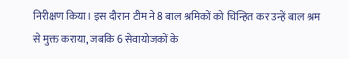निरीक्षण किया। इस दौरान टीम ने 8 बाल श्रमिकों को चिन्हित कर उन्हें बाल श्रम से मुक्त कराया, जबकि 6 सेवायोजकों के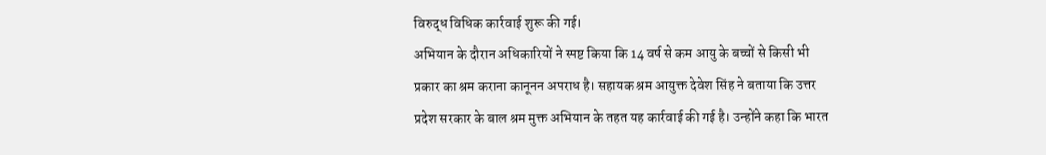विरुद्ध विधिक कार्रवाई शुरू की गई।
अभियान के दौरान अधिकारियों ने स्पष्ट किया कि 14 वर्ष से कम आयु के बच्चों से किसी भी प्रकार का श्रम कराना कानूनन अपराध है। सहायक श्रम आयुक्त देवेश सिंह ने बताया कि उत्तर प्रदेश सरकार के बाल श्रम मुक्त अभियान के तहत यह कार्रवाई की गई है। उन्होंने कहा कि भारत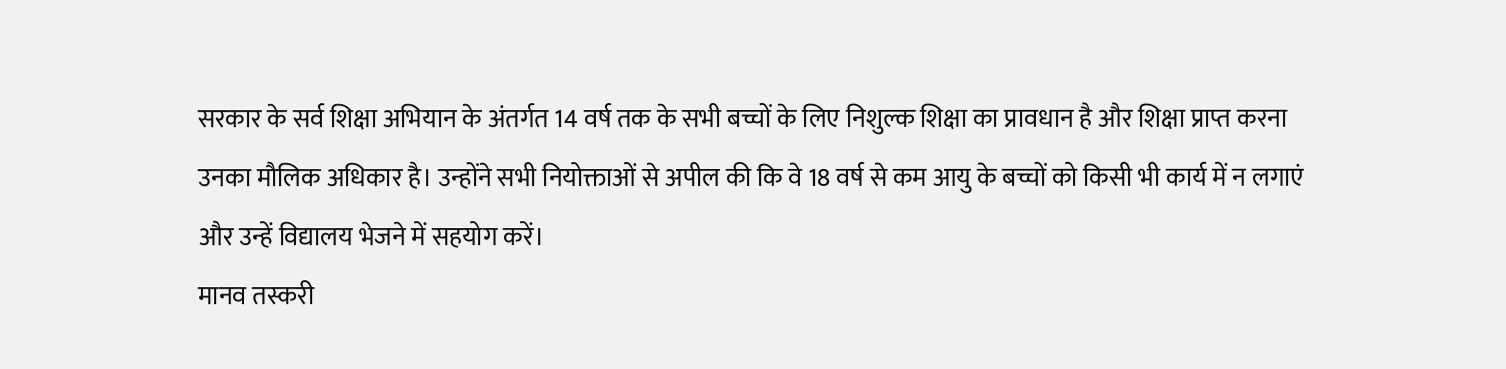सरकार के सर्व शिक्षा अभियान के अंतर्गत 14 वर्ष तक के सभी बच्चों के लिए निशुल्क शिक्षा का प्रावधान है और शिक्षा प्राप्त करना उनका मौलिक अधिकार है। उन्होंने सभी नियोक्ताओं से अपील की कि वे 18 वर्ष से कम आयु के बच्चों को किसी भी कार्य में न लगाएं और उन्हें विद्यालय भेजने में सहयोग करें।
मानव तस्करी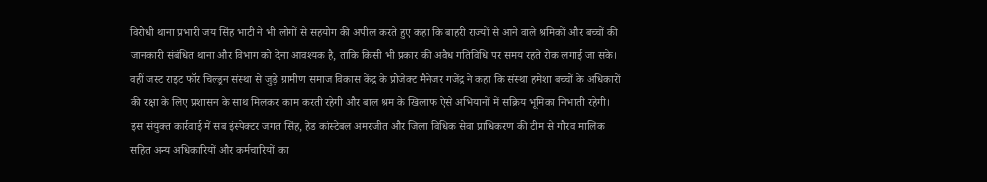विरोधी थाना प्रभारी जय सिंह भाटी ने भी लोगों से सहयोग की अपील करते हुए कहा कि बाहरी राज्यों से आने वाले श्रमिकों और बच्चों की जानकारी संबंधित थाना और विभाग को देना आवश्यक है, ताकि किसी भी प्रकार की अवैध गतिविधि पर समय रहते रोक लगाई जा सके। वहीं जस्ट राइट फॉर चिल्ड्रन संस्था से जुड़े ग्रामीण समाज विकास केंद्र के प्रोजेक्ट मैनेजर गजेंद्र ने कहा कि संस्था हमेशा बच्चों के अधिकारों की रक्षा के लिए प्रशासन के साथ मिलकर काम करती रहेगी और बाल श्रम के खिलाफ ऐसे अभियानों में सक्रिय भूमिका निभाती रहेगी।
इस संयुक्त कार्रवाई में सब इंस्पेक्टर जगत सिंह, हेड कांस्टेबल अमरजीत और जिला विधिक सेवा प्राधिकरण की टीम से गौरव मालिक सहित अन्य अधिकारियों और कर्मचारियों का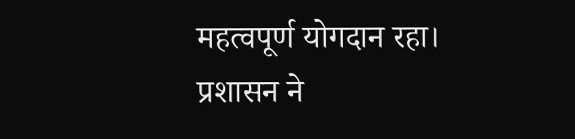महत्वपूर्ण योगदान रहा। प्रशासन ने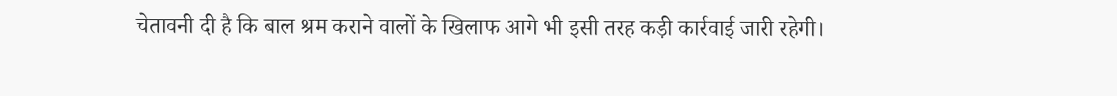चेतावनी दी है कि बाल श्रम कराने वालों के खिलाफ आगे भी इसी तरह कड़ी कार्रवाई जारी रहेगी।